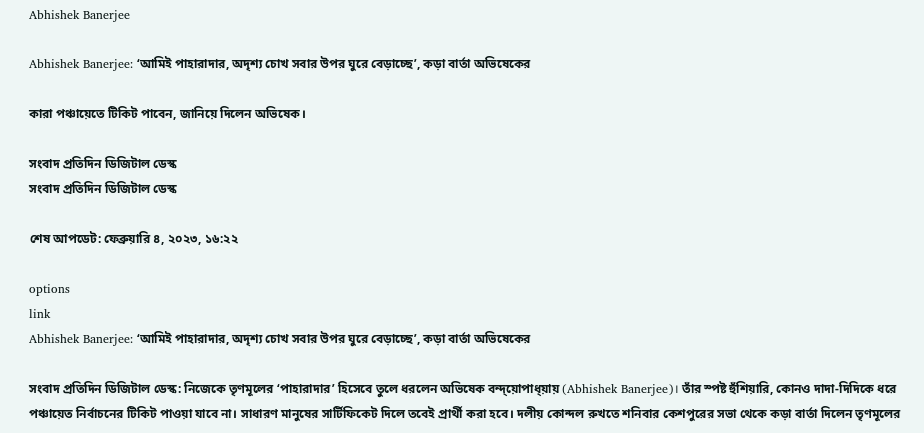Abhishek Banerjee

Abhishek Banerjee: ‘আমিই পাহারাদার, অদৃশ্য চোখ সবার উপর ঘুরে বেড়াচ্ছে’, কড়া বার্তা অভিষেকের

কারা পঞ্চায়েতে টিকিট পাবেন, জানিয়ে দিলেন অভিষেক।

সংবাদ প্রতিদিন ডিজিটাল ডেস্ক
সংবাদ প্রতিদিন ডিজিটাল ডেস্ক

শেষ আপডেট: ফেব্রুয়ারি ৪, ২০২৩, ১৬:২২

options
link
Abhishek Banerjee: ‘আমিই পাহারাদার, অদৃশ্য চোখ সবার উপর ঘুরে বেড়াচ্ছে’, কড়া বার্তা অভিষেকের

সংবাদ প্রতিদিন ডিজিটাল ডেস্ক: নিজেকে তৃণমূলের ‘পাহারাদার’ হিসেবে তুলে ধরলেন অভিষেক বন্দ্য়োপাধ্য়ায় (Abhishek Banerjee)। তাঁর স্পষ্ট হুঁশিয়ারি, কোনও দাদা-দিদিকে ধরে পঞ্চায়েত নির্বাচনের টিকিট পাওয়া যাবে না। সাধারণ মানুষের সার্টিফিকেট দিলে তবেই প্রার্থী করা হবে। দলীয় কোন্দল রুখতে শনিবার কেশপুরের সভা থেকে কড়া বার্তা দিলেন তৃণমূলের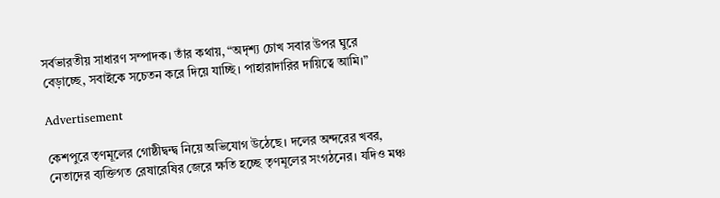সর্বভারতীয় সাধারণ সম্পাদক। তাঁর কথায়, “অদৃশ্য চোখ সবার উপর ঘুরে বেড়াচ্ছে, সবাইকে সচেতন করে দিয়ে যাচ্ছি। পাহারাদারির দায়িত্বে আমি।”

Advertisement

কেশপুরে তৃণমূলের গোষ্ঠীদ্বন্দ্ব নিয়ে অভিযোগ উঠেছে। দলের অন্দরের খবর, নেতাদের ব্যক্তিগত রেষারেষির জেরে ক্ষতি হচ্ছে তৃণমূলের সংগঠনের। যদিও মঞ্চ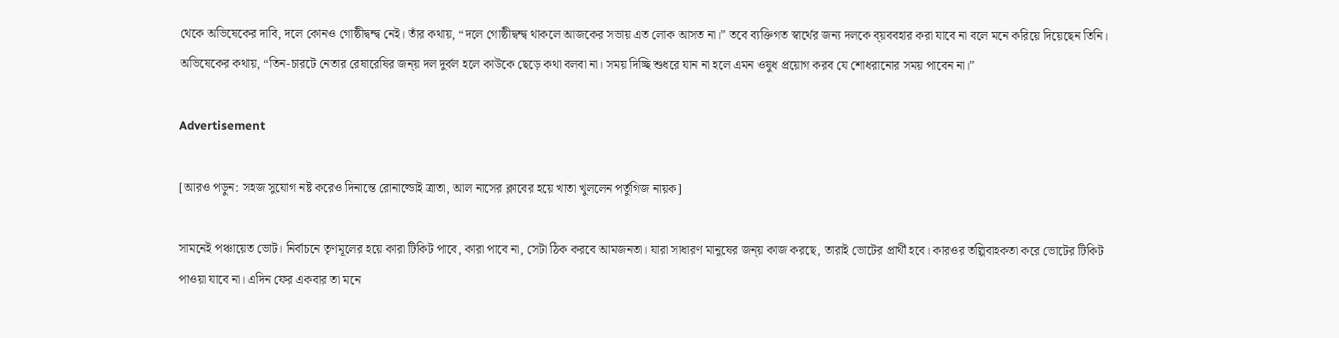থেকে অভিষেকের দাবি, দলে কোনও গোষ্ঠীদ্বন্দ্ব নেই। তাঁর কথায়, “দলে গোষ্ঠীদ্বন্দ্ব থাকলে আজকের সভায় এত লোক আসত না।” তবে ব্যক্তিগত স্বার্থের জন্য দলকে ব্য়ববহার করা যাবে না বলে মনে করিয়ে দিয়েছেন তিনি। অভিষেকের কথায়, “তিন-চারটে নেতার রেষারেষির জন্য় দল দুর্বল হলে কাউকে ছেড়ে কথা বলবা না। সময় দিচ্ছি শুধরে যান না হলে এমন ওষুধ প্রয়োগ করব যে শোধরানোর সময় পাবেন না।”

Advertisement

[আরও পড়ুন: সহজ সুযোগ নষ্ট করেও দিনান্তে রোনাল্ডোই ত্রাতা, আল নাসের ক্লাবের হয়ে খাতা খুললেন পর্তুগিজ নায়ক]

সামনেই পঞ্চায়েত ভোট। নির্বাচনে তৃণমূলের হয়ে কারা টিকিট পাবে, কারা পাবে না, সেটা ঠিক করবে আমজনতা। যারা সাধারণ মানুষের জন্য় কাজ করছে, তারাই ভোটের প্রার্থী হবে। কারওর তল্পিবাহকতা করে ভোটের টিকিট পাওয়া যাবে না। এদিন ফের একবার তা মনে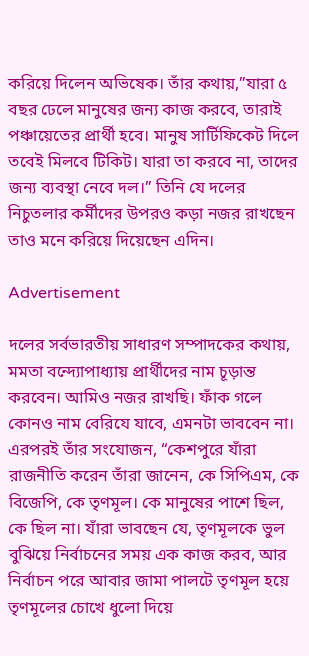করিয়ে দিলেন অভিষেক। তাঁর কথায়,”যারা ৫ বছর ঢেলে মানুষের জন্য কাজ করবে, তারাই পঞ্চায়েতের প্রার্থী হবে। মানুষ সার্টিফিকেট দিলে তবেই মিলবে টিকিট। যারা তা করবে না, তাদের জন্য ব্যবস্থা নেবে দল।” তিনি যে দলের নিচুতলার কর্মীদের উপরও কড়া নজর রাখছেন তাও মনে করিয়ে দিয়েছেন এদিন।

Advertisement

দলের সর্বভারতীয় সাধারণ সম্পাদকের কথায়, মমতা বন্দ্যোপাধ্যায় প্রার্থীদের নাম চূড়ান্ত করবেন। আমিও নজর রাখছি। ফাঁক গলে কোনও নাম বেরিযে যাবে, এমনটা ভাববেন না। এরপরই তাঁর সংযোজন, “কেশপুরে যাঁরা রাজনীতি করেন তাঁরা জানেন, কে সিপিএম, কে বিজেপি, কে তৃণমূল। কে মানুষের পাশে ছিল, কে ছিল না। যাঁরা ভাবছেন যে, তৃণমূলকে ভুল বুঝিয়ে নির্বাচনের সময় এক কাজ করব, আর নির্বাচন পরে আবার জামা পালটে তৃণমূল হয়ে তৃণমূলের চোখে ধুলো দিয়ে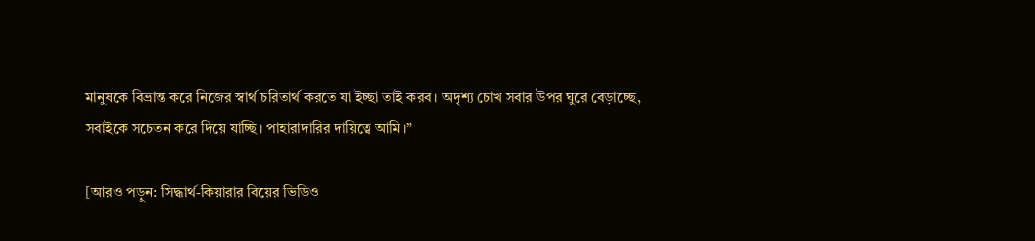মানুষকে বিভ্রান্ত করে নিজের স্বার্থ চরিতার্থ করতে যা ইচ্ছা তাই করব। অদৃশ্য চোখ সবার উপর ঘুরে বেড়াচ্ছে, সবাইকে সচেতন করে দিয়ে যাচ্ছি। পাহারাদারির দায়িত্বে আমি।”

[আরও পড়ুন: সিদ্ধার্থ-কিয়ারার বিয়ের ভিডিও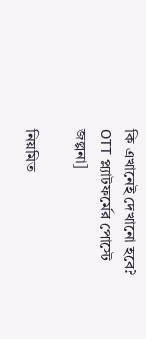কি এখানেই দেখানো হবে? OTT প্ল্যাটফর্মের পোস্টে জল্পনা]

নিয়মিত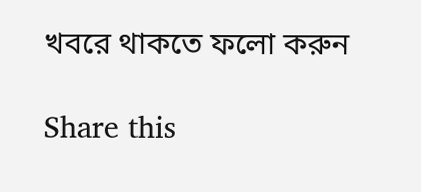খবরে থাকতে ফলো করুন

Share this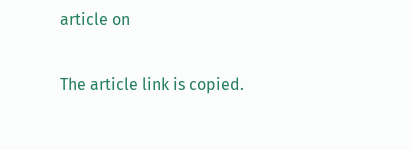article on

The article link is copied.